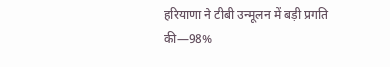हरियाणा ने टीबी उन्मूलन में बड़ी प्रगति की—98%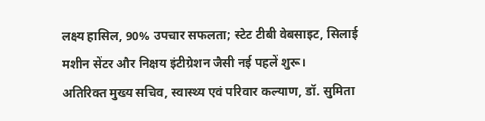लक्ष्य हासिल, 90% उपचार सफलता; स्टेट टीबी वेबसाइट, सिलाई मशीन सेंटर और निक्षय इंटीग्रेशन जैसी नई पहलें शुरू।
अतिरिक्त मुख्य सचिव, स्वास्थ्य एवं परिवार कल्याण, डॉ. सुमिता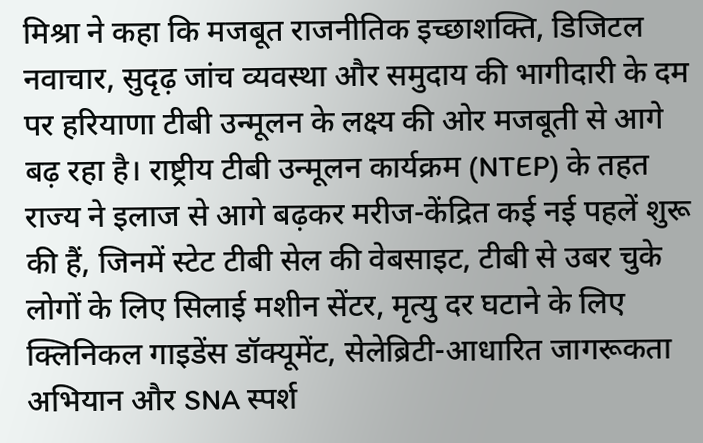मिश्रा ने कहा कि मजबूत राजनीतिक इच्छाशक्ति, डिजिटल नवाचार, सुदृढ़ जांच व्यवस्था और समुदाय की भागीदारी के दम पर हरियाणा टीबी उन्मूलन के लक्ष्य की ओर मजबूती से आगे बढ़ रहा है। राष्ट्रीय टीबी उन्मूलन कार्यक्रम (NTEP) के तहत राज्य ने इलाज से आगे बढ़कर मरीज-केंद्रित कई नई पहलें शुरू की हैं, जिनमें स्टेट टीबी सेल की वेबसाइट, टीबी से उबर चुके लोगों के लिए सिलाई मशीन सेंटर, मृत्यु दर घटाने के लिए क्लिनिकल गाइडेंस डॉक्यूमेंट, सेलेब्रिटी-आधारित जागरूकता अभियान और SNA स्पर्श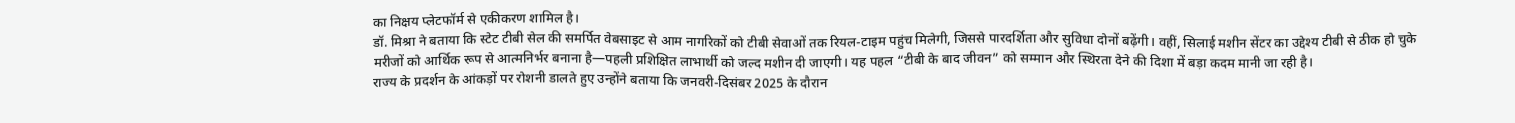का निक्षय प्लेटफॉर्म से एकीकरण शामिल है।
डॉ. मिश्रा ने बताया कि स्टेट टीबी सेल की समर्पित वेबसाइट से आम नागरिकों को टीबी सेवाओं तक रियल-टाइम पहुंच मिलेगी, जिससे पारदर्शिता और सुविधा दोनों बढ़ेंगी। वहीं, सिलाई मशीन सेंटर का उद्देश्य टीबी से ठीक हो चुके मरीजों को आर्थिक रूप से आत्मनिर्भर बनाना है—पहली प्रशिक्षित लाभार्थी को जल्द मशीन दी जाएगी। यह पहल “टीबी के बाद जीवन” को सम्मान और स्थिरता देने की दिशा में बड़ा कदम मानी जा रही है।
राज्य के प्रदर्शन के आंकड़ों पर रोशनी डालते हुए उन्होंने बताया कि जनवरी-दिसंबर 2025 के दौरान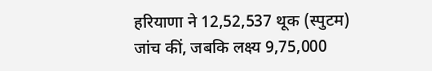हरियाणा ने 12,52,537 थूक (स्पुटम) जांच कीं, जबकि लक्ष्य 9,75,000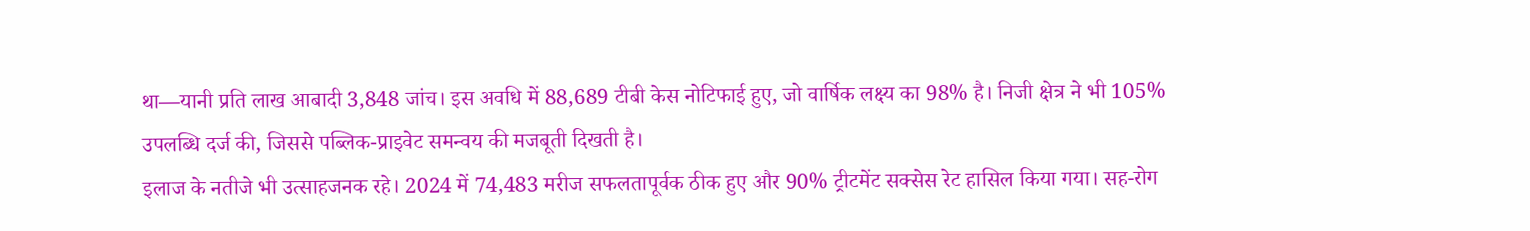था—यानी प्रति लाख आबादी 3,848 जांच। इस अवधि में 88,689 टीबी केस नोटिफाई हुए, जो वार्षिक लक्ष्य का 98% है। निजी क्षेत्र ने भी 105% उपलब्धि दर्ज की, जिससे पब्लिक-प्राइवेट समन्वय की मजबूती दिखती है।
इलाज के नतीजे भी उत्साहजनक रहे। 2024 में 74,483 मरीज सफलतापूर्वक ठीक हुए और 90% ट्रीटमेंट सक्सेस रेट हासिल किया गया। सह-रोग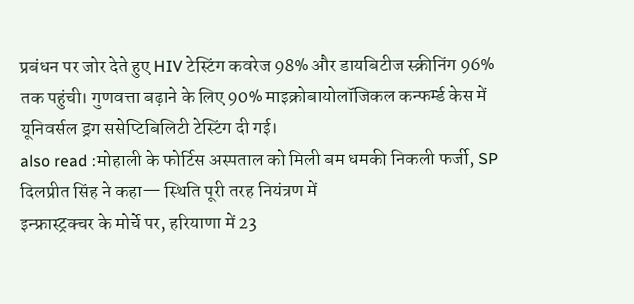प्रबंधन पर जोर देते हुए HIV टेस्टिंग कवरेज 98% और डायबिटीज स्क्रीनिंग 96% तक पहुंची। गुणवत्ता बढ़ाने के लिए 90% माइक्रोबायोलॉजिकल कन्फर्म्ड केस में यूनिवर्सल ड्रग ससेप्टिबिलिटी टेस्टिंग दी गई।
also read :मोहाली के फोर्टिस अस्पताल को मिली बम धमकी निकली फर्जी, SP दिलप्रीत सिंह ने कहा— स्थिति पूरी तरह नियंत्रण में
इन्फ्रास्ट्रक्चर के मोर्चे पर, हरियाणा में 23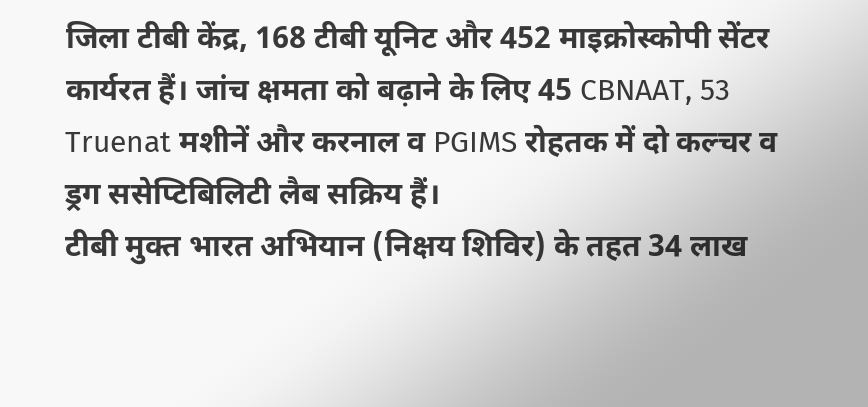जिला टीबी केंद्र, 168 टीबी यूनिट और 452 माइक्रोस्कोपी सेंटर कार्यरत हैं। जांच क्षमता को बढ़ाने के लिए 45 CBNAAT, 53 Truenat मशीनें और करनाल व PGIMS रोहतक में दो कल्चर व ड्रग ससेप्टिबिलिटी लैब सक्रिय हैं।
टीबी मुक्त भारत अभियान (निक्षय शिविर) के तहत 34 लाख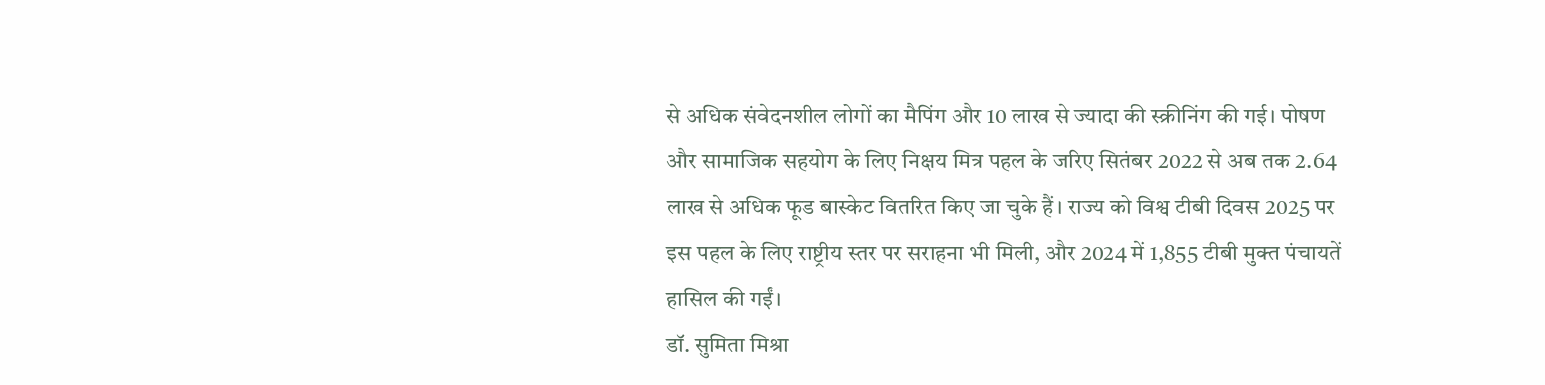से अधिक संवेदनशील लोगों का मैपिंग और 10 लाख से ज्यादा की स्क्रीनिंग की गई। पोषण और सामाजिक सहयोग के लिए निक्षय मित्र पहल के जरिए सितंबर 2022 से अब तक 2.64 लाख से अधिक फूड बास्केट वितरित किए जा चुके हैं। राज्य को विश्व टीबी दिवस 2025 पर इस पहल के लिए राष्ट्रीय स्तर पर सराहना भी मिली, और 2024 में 1,855 टीबी मुक्त पंचायतें हासिल की गईं।
डॉ. सुमिता मिश्रा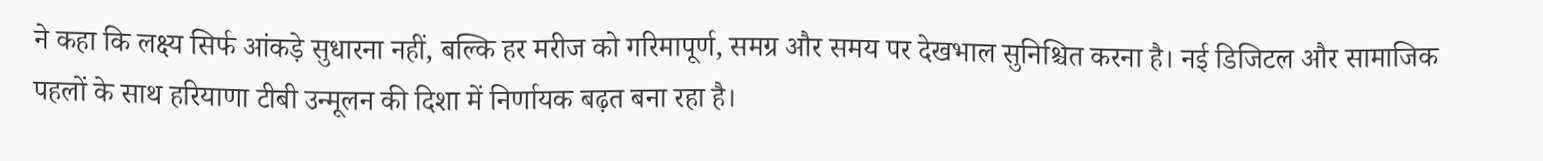ने कहा कि लक्ष्य सिर्फ आंकड़े सुधारना नहीं, बल्कि हर मरीज को गरिमापूर्ण, समग्र और समय पर देखभाल सुनिश्चित करना है। नई डिजिटल और सामाजिक पहलों के साथ हरियाणा टीबी उन्मूलन की दिशा में निर्णायक बढ़त बना रहा है।